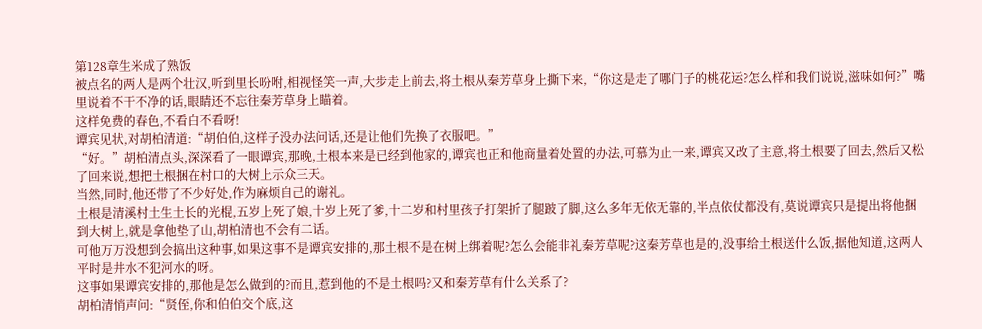第128章生米成了熟饭
被点名的两人是两个壮汉,听到里长吩咐,相视怪笑一声,大步走上前去,将土根从秦芳草身上撕下来,“你这是走了哪门子的桃花运?怎么样和我们说说,滋味如何?”嘴里说着不干不净的话,眼睛还不忘往秦芳草身上瞄着。
这样免费的春色,不看白不看呀!
谭宾见状,对胡柏清道:“胡伯伯,这样子没办法问话,还是让他们先换了衣服吧。”
“好。”胡柏清点头,深深看了一眼谭宾,那晚,土根本来是已经到他家的,谭宾也正和他商量着处置的办法,可慕为止一来,谭宾又改了主意,将土根要了回去,然后又松了回来说,想把土根捆在村口的大树上示众三天。
当然,同时,他还带了不少好处,作为麻烦自己的谢礼。
土根是清溪村土生土长的光棍,五岁上死了娘,十岁上死了爹,十二岁和村里孩子打架折了腿跛了脚,这么多年无依无靠的,半点依仗都没有,莫说谭宾只是提出将他捆到大树上,就是拿他垫了山,胡柏清也不会有二话。
可他万万没想到会搞出这种事,如果这事不是谭宾安排的,那土根不是在树上绑着呢?怎么会能非礼秦芳草呢?这秦芳草也是的,没事给土根送什么饭,据他知道,这两人平时是井水不犯河水的呀。
这事如果谭宾安排的,那他是怎么做到的?而且,惹到他的不是土根吗?又和秦芳草有什么关系了?
胡柏清悄声问:“贤侄,你和伯伯交个底,这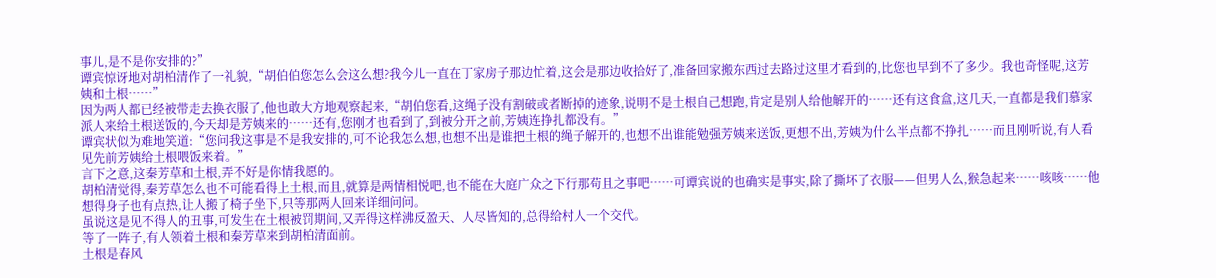事儿,是不是你安排的?”
谭宾惊讶地对胡柏清作了一礼貌,“胡伯伯您怎么会这么想?我今儿一直在丁家房子那边忙着,这会是那边收拾好了,准备回家搬东西过去路过这里才看到的,比您也早到不了多少。我也奇怪呢,这芳姨和土根……”
因为两人都已经被带走去换衣服了,他也敢大方地观察起来,“胡伯您看,这绳子没有割破或者断掉的迹象,说明不是土根自己想跑,肯定是别人给他解开的……还有这食盒,这几天,一直都是我们慕家派人来给土根送饭的,今天却是芳姨来的……还有,您刚才也看到了,到被分开之前,芳姨连挣扎都没有。”
谭宾状似为难地笑道:“您问我这事是不是我安排的,可不论我怎么想,也想不出是谁把土根的绳子解开的,也想不出谁能勉强芳姨来送饭,更想不出,芳姨为什么半点都不挣扎……而且刚听说,有人看见先前芳姨给土根喂饭来着。”
言下之意,这秦芳草和土根,弄不好是你情我愿的。
胡柏清觉得,秦芳草怎么也不可能看得上土根,而且,就算是两情相悦吧,也不能在大庭广众之下行那苟且之事吧……可谭宾说的也确实是事实,除了撕坏了衣服——但男人么,猴急起来……咳咳……他想得身子也有点热,让人搬了椅子坐下,只等那两人回来详细问问。
虽说这是见不得人的丑事,可发生在土根被罚期间,又弄得这样沸反盈天、人尽皆知的,总得给村人一个交代。
等了一阵子,有人领着土根和秦芳草来到胡柏清面前。
土根是春风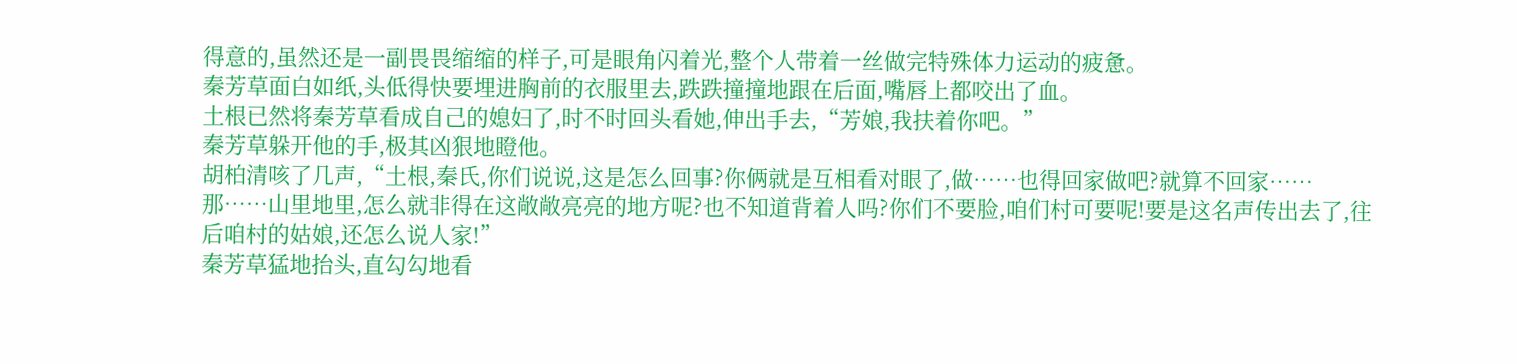得意的,虽然还是一副畏畏缩缩的样子,可是眼角闪着光,整个人带着一丝做完特殊体力运动的疲惫。
秦芳草面白如纸,头低得快要埋进胸前的衣服里去,跌跌撞撞地跟在后面,嘴唇上都咬出了血。
土根已然将秦芳草看成自己的媳妇了,时不时回头看她,伸出手去,“芳娘,我扶着你吧。”
秦芳草躲开他的手,极其凶狠地瞪他。
胡柏清咳了几声,“土根,秦氏,你们说说,这是怎么回事?你俩就是互相看对眼了,做……也得回家做吧?就算不回家……那……山里地里,怎么就非得在这敞敞亮亮的地方呢?也不知道背着人吗?你们不要脸,咱们村可要呢!要是这名声传出去了,往后咱村的姑娘,还怎么说人家!”
秦芳草猛地抬头,直勾勾地看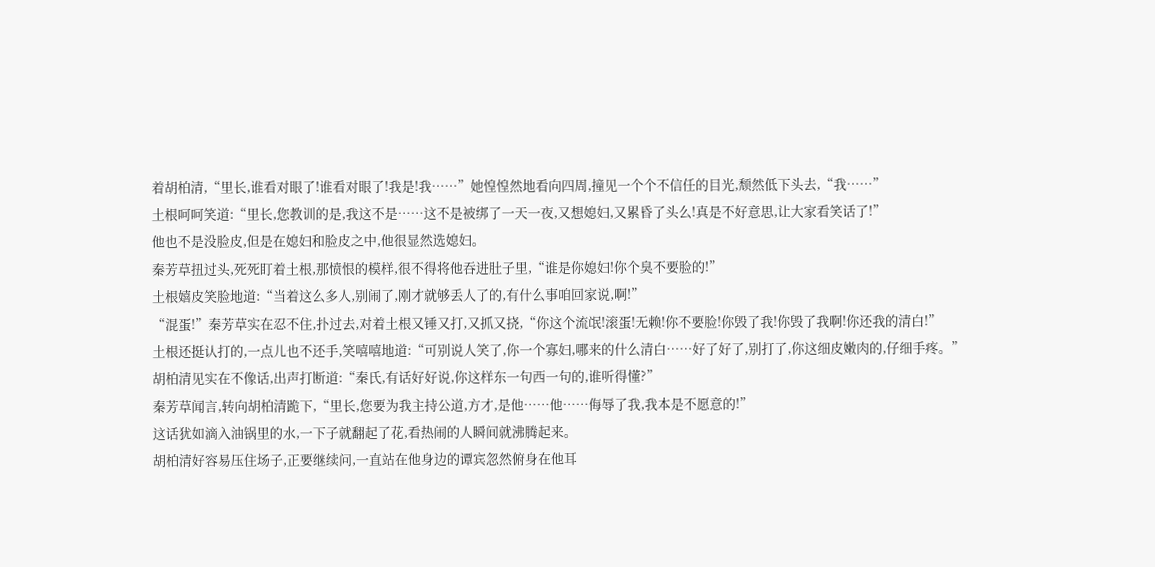着胡柏清,“里长,谁看对眼了!谁看对眼了!我是!我……”她惶惶然地看向四周,撞见一个个不信任的目光,颓然低下头去,“我……”
土根呵呵笑道:“里长,您教训的是,我这不是……这不是被绑了一天一夜,又想媳妇,又累昏了头么!真是不好意思,让大家看笑话了!”
他也不是没脸皮,但是在媳妇和脸皮之中,他很显然选媳妇。
秦芳草扭过头,死死盯着土根,那愤恨的模样,很不得将他吞进肚子里,“谁是你媳妇!你个臭不要脸的!”
土根嬉皮笑脸地道:“当着这么多人,别闹了,刚才就够丢人了的,有什么事咱回家说,啊!”
“混蛋!”秦芳草实在忍不住,扑过去,对着土根又锤又打,又抓又挠,“你这个流氓!滚蛋!无赖!你不要脸!你毁了我!你毁了我啊!你还我的清白!”
土根还挺认打的,一点儿也不还手,笑嘻嘻地道:“可别说人笑了,你一个寡妇,哪来的什么清白……好了好了,别打了,你这细皮嫩肉的,仔细手疼。”
胡柏清见实在不像话,出声打断道:“秦氏,有话好好说,你这样东一句西一句的,谁听得懂?”
秦芳草闻言,转向胡柏清跪下,“里长,您要为我主持公道,方才,是他……他……侮辱了我,我本是不愿意的!”
这话犹如滴入油锅里的水,一下子就翻起了花,看热闹的人瞬间就沸腾起来。
胡柏清好容易压住场子,正要继续问,一直站在他身边的谭宾忽然俯身在他耳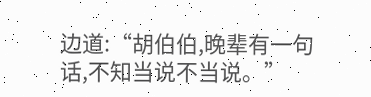边道:“胡伯伯,晚辈有一句话,不知当说不当说。”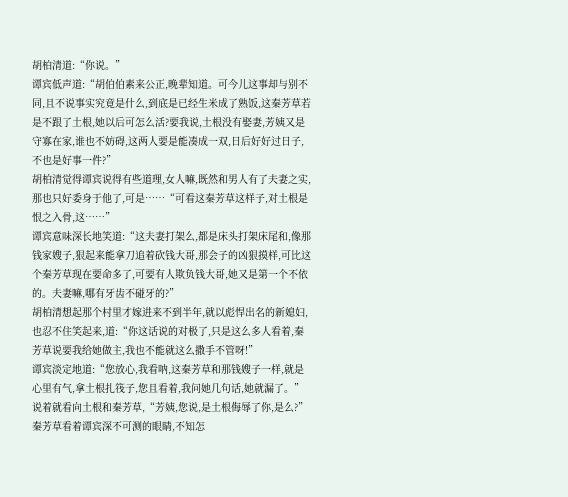胡柏清道:“你说。”
谭宾低声道:“胡伯伯素来公正,晚辈知道。可今儿这事却与别不同,且不说事实究竟是什么,到底是已经生米成了熟饭,这秦芳草若是不跟了土根,她以后可怎么活?要我说,土根没有娶妻,芳姨又是守寡在家,谁也不妨碍,这两人要是能凑成一双,日后好好过日子,不也是好事一件?”
胡柏清觉得谭宾说得有些道理,女人嘛,既然和男人有了夫妻之实,那也只好委身于他了,可是……“可看这秦芳草这样子,对土根是恨之入骨,这……”
谭宾意味深长地笑道:“这夫妻打架么,都是床头打架床尾和,像那钱家嫂子,狠起来能拿刀追着砍钱大哥,那会子的凶狠摸样,可比这个秦芳草现在要命多了,可要有人欺负钱大哥,她又是第一个不依的。夫妻嘛,哪有牙齿不碰牙的?”
胡柏清想起那个村里才嫁进来不到半年,就以彪悍出名的新媳妇,也忍不住笑起来,道:“你这话说的对极了,只是这么多人看着,秦芳草说要我给她做主,我也不能就这么撒手不管呀!”
谭宾淡定地道:“您放心,我看呐,这秦芳草和那钱嫂子一样,就是心里有气,拿土根扎筏子,您且看着,我问她几句话,她就漏了。”
说着就看向土根和秦芳草,“芳姨,您说,是土根侮辱了你,是么?”
秦芳草看着谭宾深不可测的眼睛,不知怎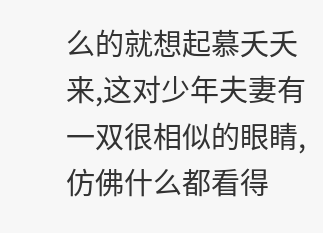么的就想起慕夭夭来,这对少年夫妻有一双很相似的眼睛,仿佛什么都看得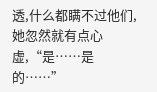透,什么都瞒不过他们,她忽然就有点心虚,“是……是的……”